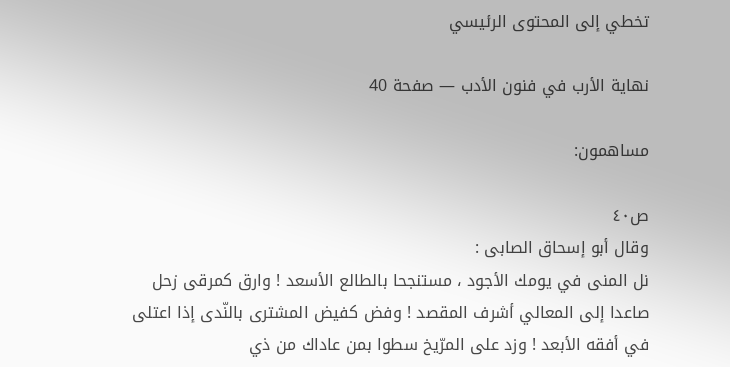تخطي إلى المحتوى الرئيسي

نهاية الأرب في فنون الأدب — صفحة 40

مساهمون:

ص٤٠
وقال أبو إسحاق الصابى :
نل المنى في يومك الأجود ، مستنجحا بالطالع الأسعد ! وارق كمرقى زحل صاعدا إلى المعالي أشرف المقصد ! وفض كفيض المشترى بالنّدى إذا اعتلى في أفقه الأبعد ! وزد على المرّيخ سطوا بمن عاداك من ذي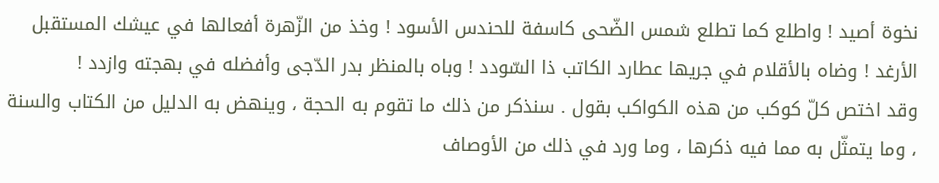نخوة أصيد ! واطلع كما تطلع شمس الضّحى كاسفة للحندس الأسود ! وخذ من الزّهرة أفعالها في عيشك المستقبل الأرغد ! وضاه بالأقلام في جريها عطارد الكاتب ذا السّودد ! وباه بالمنظر بدر الدّجى وأفضله في بهجته وازدد !
وقد اختص كلّ كوكب من هذه الكواكب بقول . سنذكر من ذلك ما تقوم به الحجة ، وينهض به الدليل من الكتاب والسنة ، وما يتمثّل به مما فيه ذكرها ، وما ورد في ذلك من الأوصاف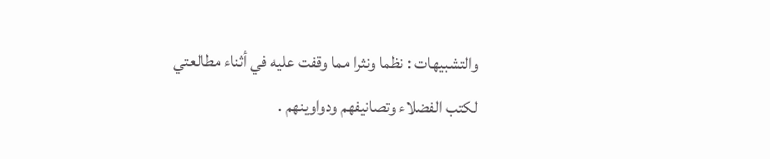والتشبيهات : نظما ونثرا مما وقفت عليه في أثناء مطالعتي لكتب الفضلاء وتصانيفهم ودواوينهم .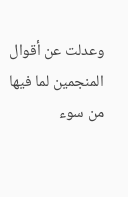وعدلت عن أقوال المنجمين لما فيها من سوء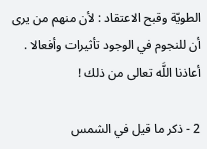الطويّة وقبح الاعتقاد : لأن منهم من يرى أن للنجوم في الوجود تأثيرات وأفعالا . أعاذنا اللَّه تعالى من ذلك !

2 - ذكر ما قيل في الشمس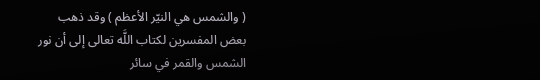( والشمس هي النيّر الأعظم ) وقد ذهب بعض المفسرين لكتاب اللَّه تعالى إلى أن نور الشمس والقمر في سائر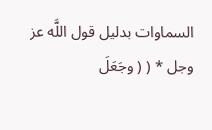السماوات بدليل قول اللَّه عز وجل * ( ( وجَعَلَ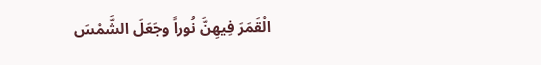الْقَمَرَ فِيهِنَّ نُوراً وجَعَلَ الشَّمْسَ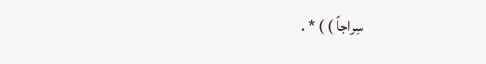سِراجاً ) ) * .